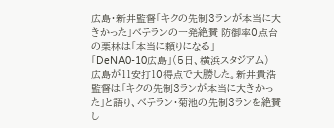広島・新井監督「キクの先制3ランが本当に大きかった」ベテランの一発絶賛 防御率0点台の栗林は「本当に頼りになる」
「DeNA0-10広島」(5日、横浜スタジアム)
広島が11安打10得点で大勝した。新井貴浩監督は「キクの先制3ランが本当に大きかった」と語り、ベテラン・菊池の先制3ランを絶賛し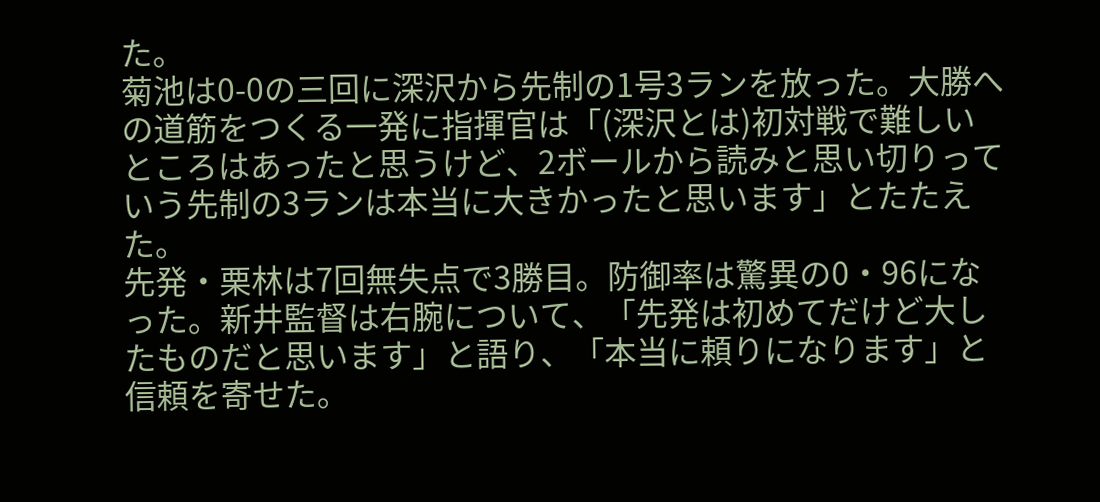た。
菊池は0-0の三回に深沢から先制の1号3ランを放った。大勝への道筋をつくる一発に指揮官は「(深沢とは)初対戦で難しいところはあったと思うけど、2ボールから読みと思い切りっていう先制の3ランは本当に大きかったと思います」とたたえた。
先発・栗林は7回無失点で3勝目。防御率は驚異の0・96になった。新井監督は右腕について、「先発は初めてだけど大したものだと思います」と語り、「本当に頼りになります」と信頼を寄せた。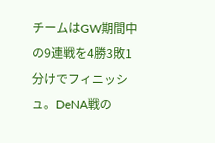チームはGW期間中の9連戦を4勝3敗1分けでフィニッシュ。DeNA戦の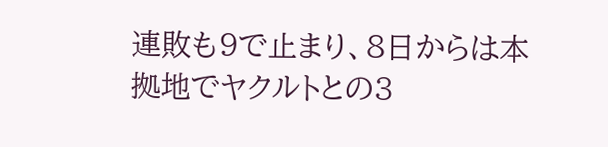連敗も9で止まり、8日からは本拠地でヤクルトとの3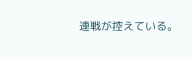連戦が控えている。